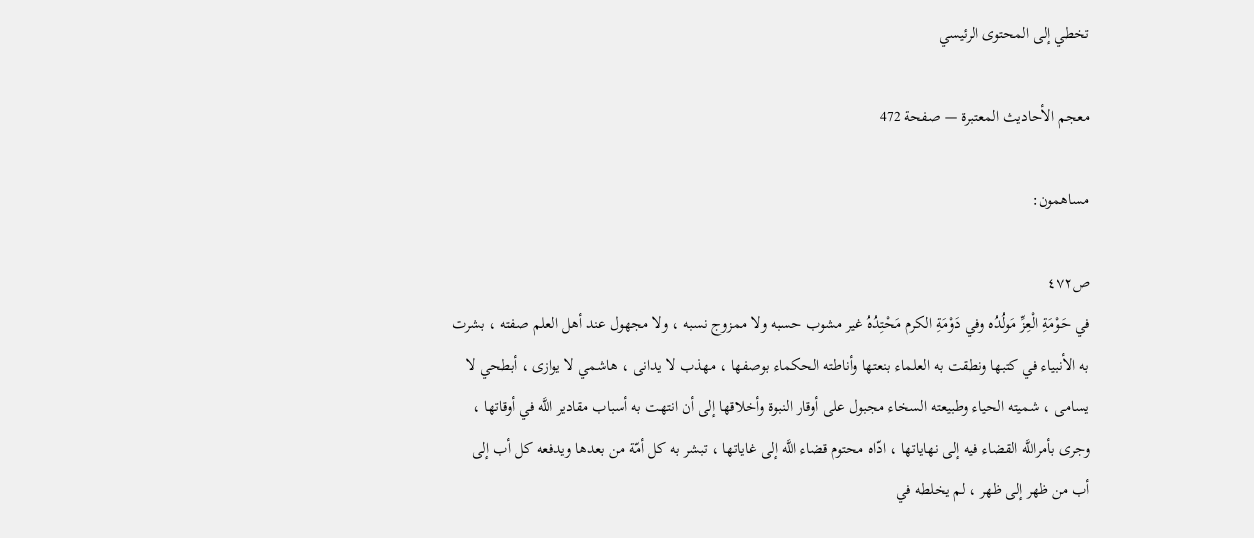تخطي إلى المحتوى الرئيسي

معجم الأحاديث المعتبرة — صفحة 472

مساهمون:

ص٤٧٢
في حَوْمَةِ الْعِزِّ مَولُدُه وفي دَوْمَةِ الكرم مَحْتِدُهُ غير مشوب حسبه ولا ممزوج نسبه ، ولا مجهول عند أهل العلم صفته ، بشرت به الأنبياء في كتبها ونطقت به العلماء بنعتها وأناطته الحكماء بوصفها ، مهذب لا يدانى ، هاشمي لا يوازى ، أبطحي لا يسامى ، شميته الحياء وطبيعته السخاء مجبول على أوقار النبوة وأخلاقها إلى أن انتهت به أسباب مقادير اللَّه في أوقاتها ، وجرى بأمراللَّه القضاء فيه إلى نهاياتها ، ادّاه محتوم قضاء اللَّه إلى غاياتها ، تبشر به كل أمّة من بعدها ويدفعه كل أب إلى أب من ظهر إلى ظهر ، لم يخلطه في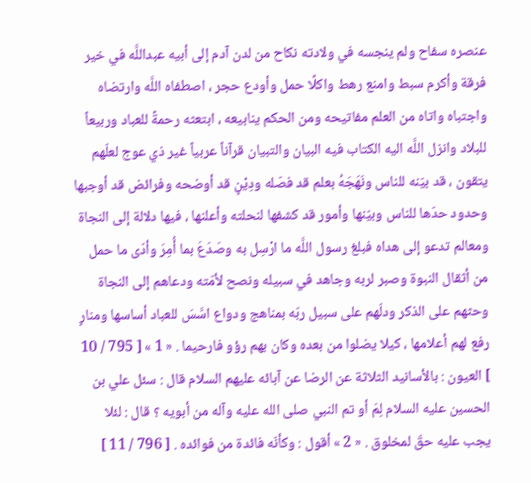عنصره سفاح ولم ينجسه في ولادته نكاح من لدن آدم إلى أبيه عبداللَّه في خير فرقة وأكرم سبط وامنع رهط واكلًا حمل وأودع حجر ، اصطفاه اللَّه وارتضاه واجتباه واتاه من العلم مفاتيحه ومن الحكم ينابيعه ، ابتعثه رحمةً للعباد وربيعاً للبلاد وانزل اللَّه اليه الكتاب فيه البيان والتبيان قرآناً عربياً غير ذي عوج لعلّهم يتقون ، قد بيّنه للناس ونَهَجَهُ بعلم قد فصّله ودِيْنٍ قد أوضحه وفرائض قد أوجبها وحدود حدّها للناس وبيّنها وأمور قد كشفها لنحلته وأعلنها ، فيها دلالة إلى النجاة ومعالم تدعو إلى هداه فبلغ رسول اللَّه ما ارْسِل به وصَدَعَ بما أُمِرَ وأدّى ما حمل من أثقال النبوة وصبر لربه وجاهد في سبيله ونصح لأمّته ودعاهم إلى النجاة وحثهم على الذكر ودلّهم على سبيل ربّه بمناهج ودواع اسَّسَ للعباد أساسها ومنارٍ رفع لهم أعلامها ، كيلا يضلوا من بعده وكان بهم رؤو فارحيما . « 1 » [ 795 / 10 ] العيون : بالأسانيد الثلاثة عن الرضا عن آبائه عليهم السلام قال : سئل علي بن الحسين عليه السلام لِمَ أو تم النبي صلى الله عليه وآله من أبويه ؟ قال : لئلا يجب عليه حقّ لمخلوق . « 2 » أقول : وكأنّه فائدة من فوائده . [ 796 / 11 ]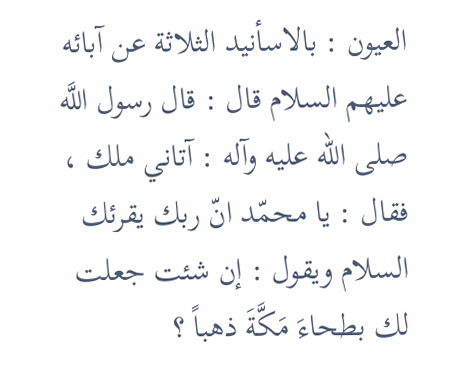العيون : بالاسأنيد الثلاثة عن آبائه عليهم السلام قال : قال رسول اللَّه صلى الله عليه وآله : آتاني ملك ، فقال : يا محمّد انّ ربك يقرئك السلام ويقول : إن شئت جعلت لك بطحاءَ مَكَّةَ ذهباً ؟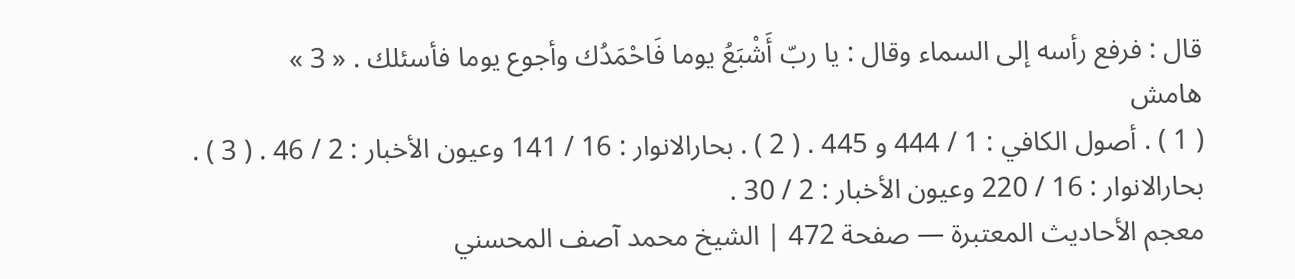قال : فرفع رأسه إلى السماء وقال : يا ربّ أَشْبَعُ يوما فَاحْمَدُك وأجوع يوما فأسئلك . « 3 »
هامش
( 1 ) . أصول الكافي : 1 / 444 و 445 . ( 2 ) . بحارالانوار : 16 / 141 وعيون الأخبار : 2 / 46 . ( 3 ) . بحارالانوار : 16 / 220 وعيون الأخبار : 2 / 30 .
معجم الأحاديث المعتبرة — صفحة 472 | الشيخ محمد آصف المحسني